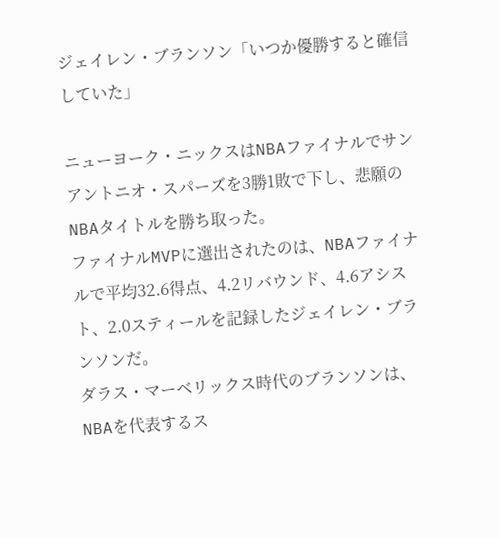ジェイレン・ブランソン「いつか優勝すると確信していた」

ニューヨーク・ニックスはNBAファイナルでサンアントニオ・スパーズを3勝1敗で下し、悲願のNBAタイトルを勝ち取った。
ファイナルMVPに選出されたのは、NBAファイナルで平均32.6得点、4.2リバウンド、4.6アシスト、2.0スティールを記録したジェイレン・ブランソンだ。
ダラス・マーベリックス時代のブランソンは、NBAを代表するス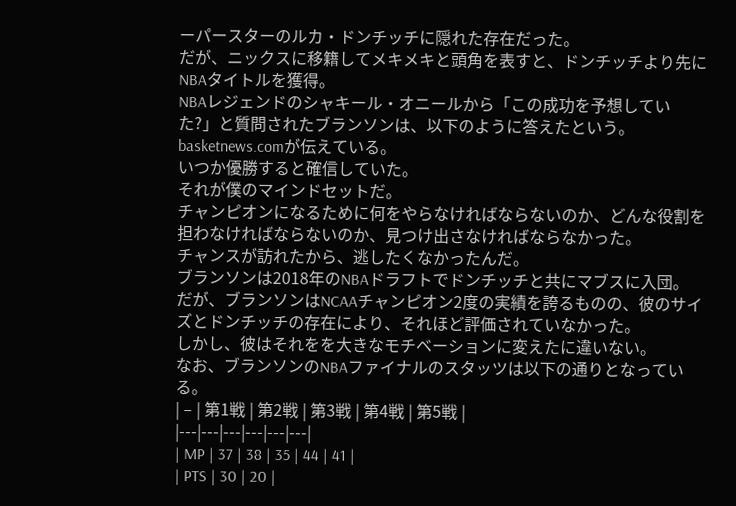ーパースターのルカ・ドンチッチに隠れた存在だった。
だが、ニックスに移籍してメキメキと頭角を表すと、ドンチッチより先にNBAタイトルを獲得。
NBAレジェンドのシャキール・オニールから「この成功を予想していた?」と質問されたブランソンは、以下のように答えたという。basketnews.comが伝えている。
いつか優勝すると確信していた。
それが僕のマインドセットだ。
チャンピオンになるために何をやらなければならないのか、どんな役割を担わなければならないのか、見つけ出さなければならなかった。
チャンスが訪れたから、逃したくなかったんだ。
ブランソンは2018年のNBAドラフトでドンチッチと共にマブスに入団。
だが、ブランソンはNCAAチャンピオン2度の実績を誇るものの、彼のサイズとドンチッチの存在により、それほど評価されていなかった。
しかし、彼はそれをを大きなモチベーションに変えたに違いない。
なお、ブランソンのNBAファイナルのスタッツは以下の通りとなっている。
| – | 第1戦 | 第2戦 | 第3戦 | 第4戦 | 第5戦 |
|---|---|---|---|---|---|
| MP | 37 | 38 | 35 | 44 | 41 |
| PTS | 30 | 20 |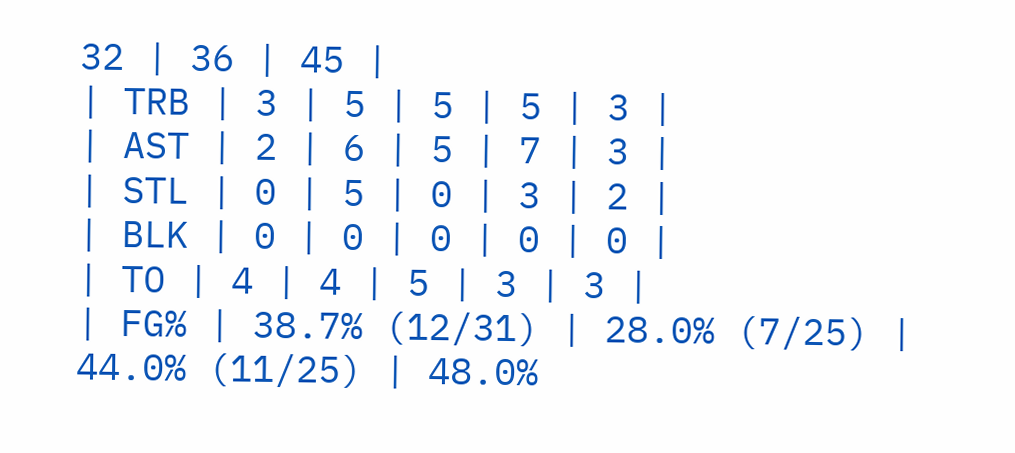32 | 36 | 45 |
| TRB | 3 | 5 | 5 | 5 | 3 |
| AST | 2 | 6 | 5 | 7 | 3 |
| STL | 0 | 5 | 0 | 3 | 2 |
| BLK | 0 | 0 | 0 | 0 | 0 |
| TO | 4 | 4 | 5 | 3 | 3 |
| FG% | 38.7% (12/31) | 28.0% (7/25) | 44.0% (11/25) | 48.0%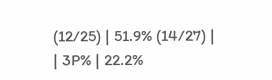(12/25) | 51.9% (14/27) |
| 3P% | 22.2%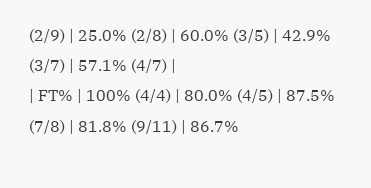(2/9) | 25.0% (2/8) | 60.0% (3/5) | 42.9% (3/7) | 57.1% (4/7) |
| FT% | 100% (4/4) | 80.0% (4/5) | 87.5% (7/8) | 81.8% (9/11) | 86.7%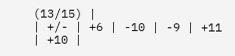(13/15) |
| +/- | +6 | -10 | -9 | +11 | +10 |